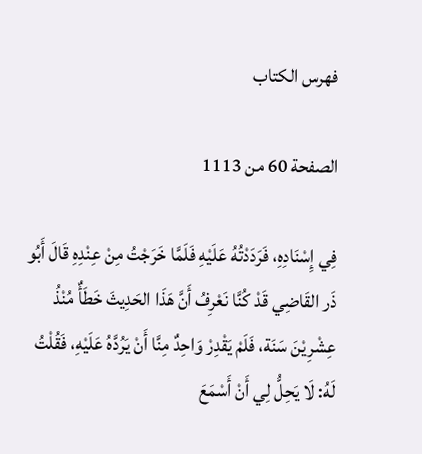فهرس الكتاب

الصفحة 60 من 1113

فِي إِسْنَادِهِ، فَرَدَدْتُهُ عَلَيْهِ فَلَمَّا خَرَجْتُ مِنْ عِنْدِهِ قَالَ أَبُو ذَر القَاضِي قَدْ كُنَّا نَعْرِفُ أَنَّ هَذَا الحَدِيثَ خَطَأٌ مُنْذُ عِشْرِيْنَ سَنَة، فَلَمْ يَقْدِرْ وَاحِدٌ مِنَّا أَنْ يَرُدَّهُ عَلَيْهِ، فَقُلْتُ لَهُ: لَا يَحِلُّ لِي أَنْ أَسْمَعَ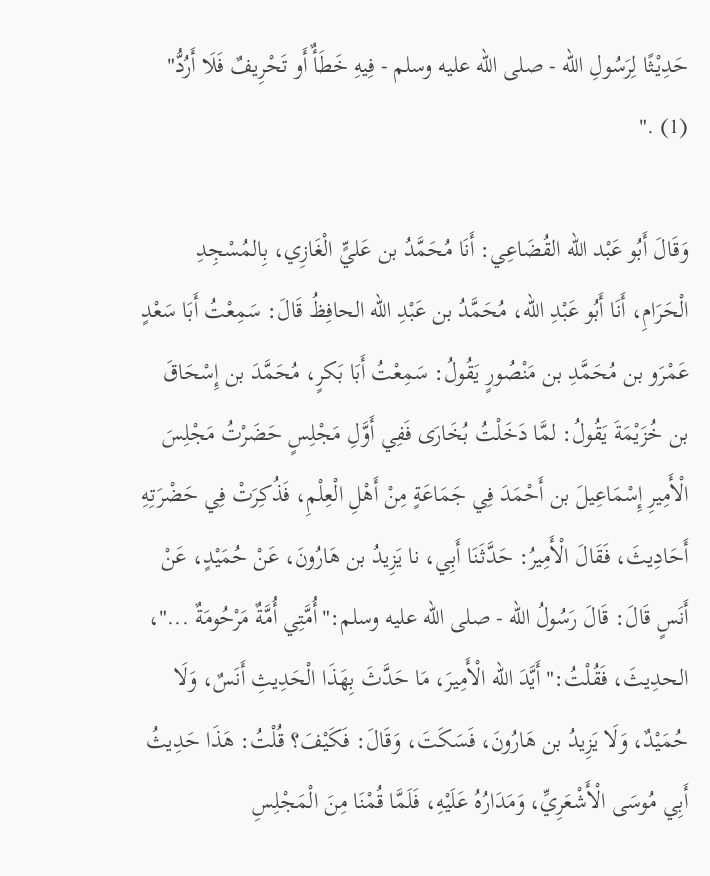حَدِيْثًا لِرَسُولِ الله - صلى الله عليه وسلم - فِيهِ خَطَأٌ أَو تَحْرِيفٌ فَلَا أَرُدُّ" (1) ."

وَقَالَ أَبُو عَبْد الله القُضَاعِي: أَنَا مُحَمَّدُ بن عَليٍّ الْغَازِي، بِالمُسْجِدِ الْحَرَامِ، أَنَا أَبُو عَبْدِ الله، مُحَمَّدُ بن عَبْدِ الله الحافِظُ قَالَ: سَمِعْتُ أَبَا سَعْدٍ عَمْرَو بن مُحَمَّدِ بن مَنْصُورٍ يَقُولُ: سَمِعْتُ أَبَا بَكرٍ، مُحَمَّدَ بن إِسْحَاقَ بن خُزَيْمَةَ يَقُولُ: لمَّا دَخَلْتُ بُخَارَى فَفِي أَوَّلِ مَجْلِسٍ حَضَرْتُ مَجْلِسَ الْأَمِيرِ إِسْمَاعِيلَ بن أَحْمَدَ فِي جَمَاعَةٍ مِنْ أَهْلِ الْعِلْمِ، فَذُكِرَتْ فِي حَضْرَتِهِ أَحَادِيثَ، فَقَالَ الْأَمِيرُ: حَدَّثَنَا أَبِي، نا يَزِيدُ بن هَارُونَ، عَنْ حُمَيْدٍ، عَنْ أَنَسٍ قَالَ: قَالَ رَسُولُ الله - صلى الله عليه وسلم:"أُمَّتِي أُمَّةٌ مَرْحُومَةٌ ..."، الحدِيثَ، فَقُلْتُ:"أَيَّدَ الله الْأَمِيرَ، مَا حَدَّثَ بِهَذَا الْحَدِيثِ أَنَسٌ، وَلَا حُمَيْدٌ، وَلَا يَزِيدُ بن هَارُونَ، فَسَكَتَ، وَقَالَ: فَكَيْفَ؟ قُلْتُ: هَذَا حَدِيثُ أَبِي مُوسَى الْأَشْعَرِيِّ، وَمَدَارُهُ عَلَيْهِ، فَلَمَّا قُمْنَا مِنَ الْمَجْلِسِ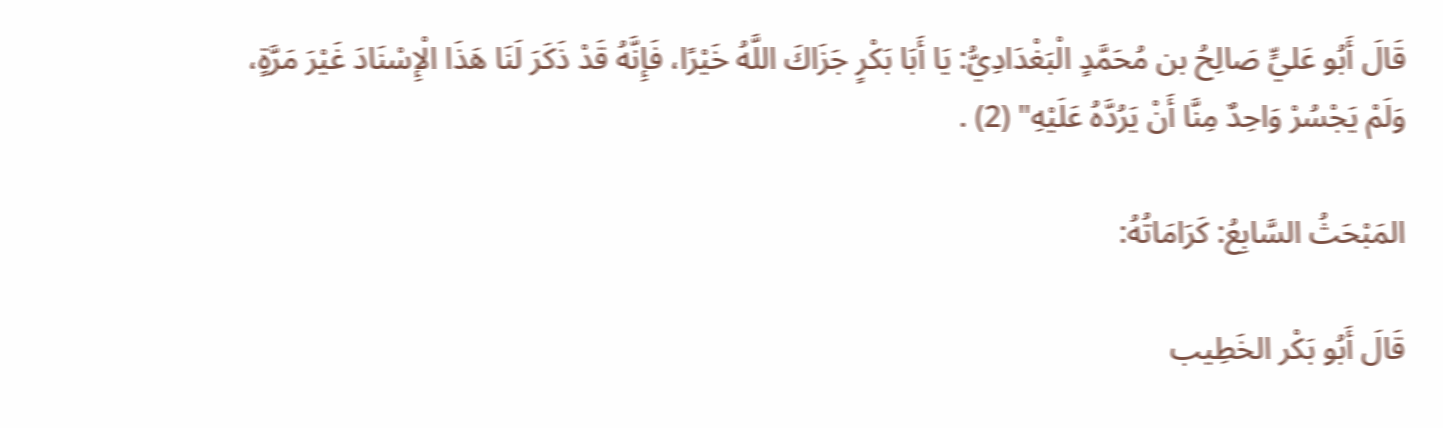قَالَ أَبُو عَليٍّ صَالِحُ بن مُحَمَّدٍ الْبَغْدَادِيُّ: يَا أَبَا بَكْرٍ جَزَاكَ اللَّهُ خَيْرًا، فَإِنَّهُ قَدْ ذَكَرَ لَنَا هَذَا الْإِسْنَادَ غَيْرَ مَرَّةٍ، وَلَمْ يَجْسُرْ وَاحِدٌ مِنَّا أَنْ يَرُدَّهُ عَلَيْهِ" (2) .

المَبْحَثُ السَّابِعُ: كَرَامَاتُهُ:

قَالَ أَبُو بَكْر الخَطِيب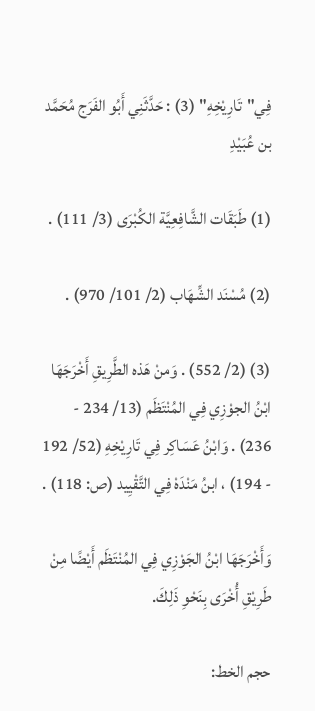فِي"تَارِيْخِهِ" (3) : حَدَّثَنِي أَبُو الفَرَج مُحَمَّد بن عُبَيْدِ

(1) طَبَقَات الشَّافِعِيَّة الكُبْرَى (3/ 111) .

(2) مُسْنَد الشِّهَاب (2/ 101/ 970) .

(3) (2/ 552) . وَمنْ هَذه الطَّرِيقِ أَخْرَجَهَا ابْنُ الجوْزِي فِي المُنْتَظَم (13/ 234 - 236) . وَابْنُ عَسَاكِر فِي تَارِيْخِهِ (52/ 192 - 194) ، ابنُ مَنْدَهْ فِي التَّقْيِيد (ص: 118) .

وَأَخْرَجَهَا ابْنُ الجَوْزِي فِي المُنْتَظَم أَيْضًا مِنْ طَرِيْقِ أُخْرَى بِنَحْوِ ذَلِكَ.

حجم الخط: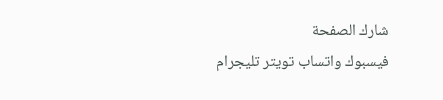شارك الصفحة
فيسبوك واتساب تويتر تليجرام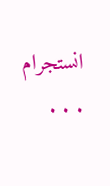انستجرام
. . .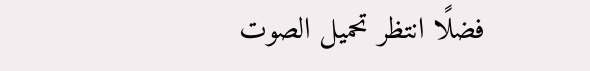فضلًا انتظر تحميل الصوت